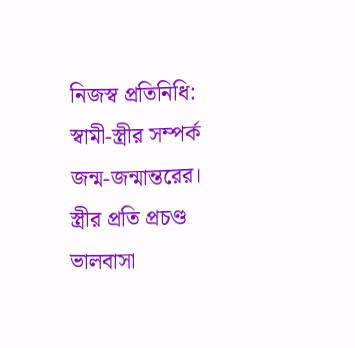নিজস্ব প্রতিনিধি: স্বামী-স্ত্রীর সম্পর্ক জন্ম-জন্মান্তরের। স্ত্রীর প্রতি প্রচণ্ড ভালবাসা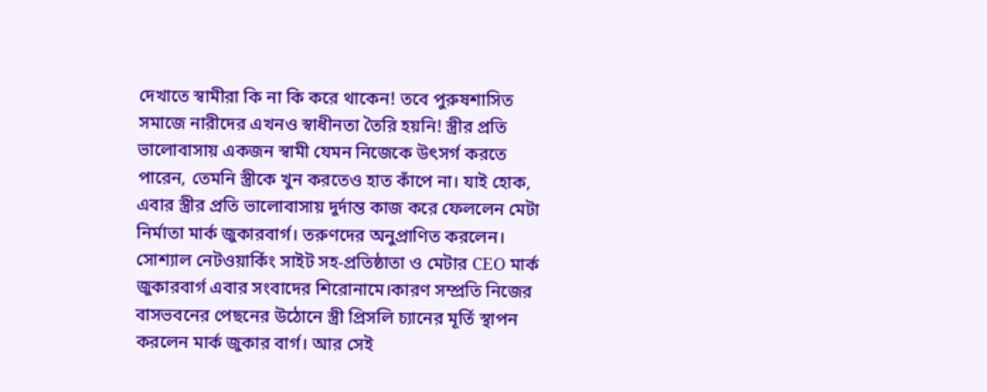দেখাতে স্বামীরা কি না কি করে থাকেন! তবে পুরুষশাসিত সমাজে নারীদের এখনও স্বাধীনতা তৈরি হয়নি! স্ত্রীর প্রতি ভালোবাসায় একজন স্বামী যেমন নিজেকে উৎসর্গ করতে পারেন, তেমনি স্ত্রীকে খুন করতেও হাত কাঁপে না। যাই হোক, এবার স্ত্রীর প্রতি ভালোবাসায় দুর্দান্ত কাজ করে ফেললেন মেটা নির্মাতা মার্ক জুকারবার্গ। তরুণদের অনুপ্রাণিত করলেন। সোশ্যাল নেটওয়ার্কিং সাইট সহ-প্রতিষ্ঠাতা ও মেটার CEO মার্ক জুকারবার্গ এবার সংবাদের শিরোনামে।কারণ সম্প্রতি নিজের বাসভবনের পেছনের উঠোনে স্ত্রী প্রিসলি চ্যানের মূর্তি স্থাপন করলেন মার্ক জুকার বার্গ। আর সেই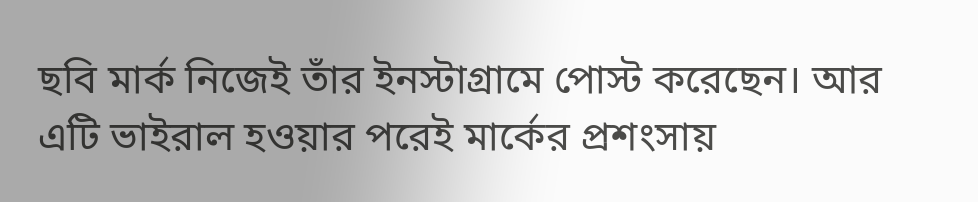ছবি মার্ক নিজেই তাঁর ইনস্টাগ্রামে পোস্ট করেছেন। আর এটি ভাইরাল হওয়ার পরেই মার্কের প্রশংসায়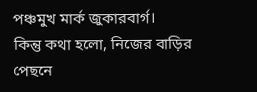পঞ্চমুখ মার্ক জুকারবার্গ।
কিন্তু কথা হলো, নিজের বাড়ির পেছনে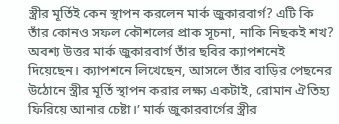স্ত্রীর মূর্তিই কেন স্থাপন করলেন মার্ক জুকারবার্গ? এটি কি তাঁর কোনও সফল কৌশলের প্রাক সূচনা, নাকি নিছকই শখ? অবশ্য উত্তর মার্ক জুকারবার্গ তাঁর ছবির ক্যাপশনেই দিয়েছেন। ক্যাপশনে লিখেছেন, আসলে তাঁর বাড়ির পেছনের উঠোনে স্ত্রীর মূর্তি স্থাপন করার লক্ষ্য একটাই, রোমান ঐতিহ্য ফিরিয়ে আনার চেষ্টা।’ মার্ক জুকারবার্গের স্ত্রীর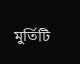মুর্তিটি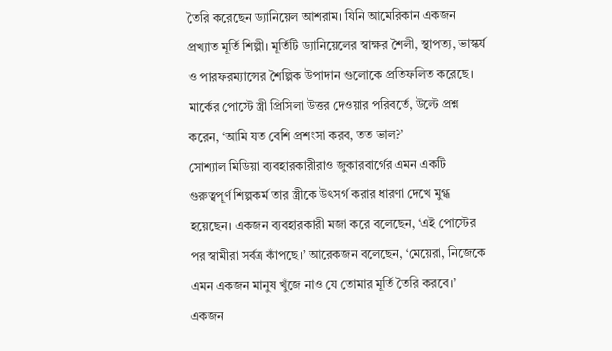তৈরি করেছেন ড্যানিয়েল আশরাম। যিনি আমেরিকান একজন প্রখ্যাত মূর্তি শিল্পী। মূর্তিটি ড্যানিয়েলের স্বাক্ষর শৈলী, স্থাপত্য, ভাস্কর্য ও পারফরম্যান্সের শৈল্পিক উপাদান গুলোকে প্রতিফলিত করেছে। মার্কের পোস্টে স্ত্রী প্রিসিলা উত্তর দেওয়ার পরিবর্তে, উল্টে প্রশ্ন করেন, ‘আমি যত বেশি প্রশংসা করব, তত ভাল?’
সোশ্যাল মিডিয়া ব্যবহারকারীরাও জুকারবার্গের এমন একটি গুরুত্বপূর্ণ শিল্পকর্ম তার স্ত্রীকে উৎসর্গ করার ধারণা দেখে মুগ্ধ হয়েছেন। একজন ব্যবহারকারী মজা করে বলেছেন, ‘এই পোস্টের পর স্বামীরা সর্বত্র কাঁপছে।’ আরেকজন বলেছেন, ‘মেয়েরা, নিজেকে এমন একজন মানুষ খুঁজে নাও যে তোমার মূর্তি তৈরি করবে।’ একজন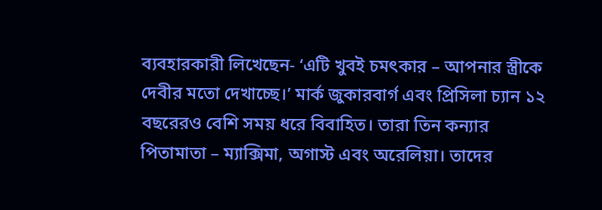ব্যবহারকারী লিখেছেন- ‘এটি খুবই চমৎকার – আপনার স্ত্রীকে দেবীর মতো দেখাচ্ছে।’ মার্ক জুকারবার্গ এবং প্রিসিলা চ্যান ১২ বছরেরও বেশি সময় ধরে বিবাহিত। তারা তিন কন্যার পিতামাতা – ম্যাক্সিমা, অগাস্ট এবং অরেলিয়া। তাদের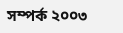সম্পর্ক ২০০৩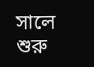সালে শুরু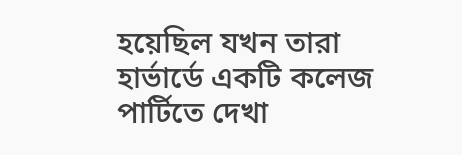হয়েছিল যখন তারা হার্ভার্ডে একটি কলেজ পার্টিতে দেখা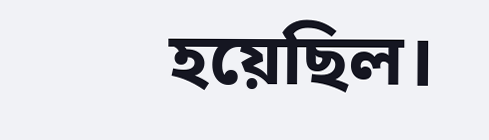হয়েছিল।